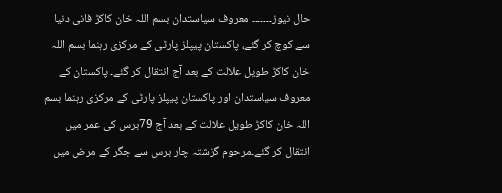حال نیوز۔۔۔۔۔۔۔ معروف سیاستدان بسم اللہ خان کاکڑ فانی دنیا سے کوچ کر گئے، پاکستان پیپلز پارٹی کے مرکزی رہنما بسم اللہ خان کاکڑ طویل علالت کے بعد آج انتقال کر گئے۔ پاکستان کے معروف سیاستدان اور پاکستان پیپلز پارٹی کے مرکزی رہنما بسم اللہ خان کاکڑ طویل علالت کے بعد آج 79برس کی عمر میں انتقال کر گئے۔مرحوم گزشتہ چار برس سے جگر کے مرض میں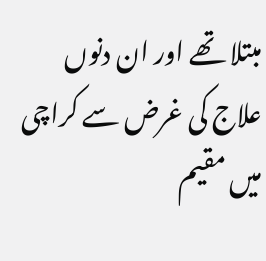مبتلا تھے اور ان دنوں علاج کی غرض سے کراچی میں مقیم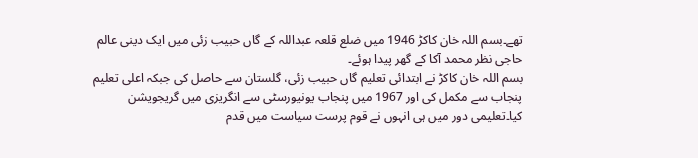تھے۔بسم اللہ خان کاکڑ 1946 میں ضلع قلعہ عبداللہ کے گاں حبیب زئی میں ایک دینی عالم حاجی نظر محمد آکا کے گھر پیدا ہوئے۔
بسم اللہ خان کاکڑ نے ابتدائی تعلیم گاں حبیب زئی، گلستان سے حاصل کی جبکہ اعلی تعلیم پنجاب سے مکمل کی اور 1967 میں پنجاب یونیورسٹی سے انگریزی میں گریجویشن کیا۔تعلیمی دور میں ہی انہوں نے قوم پرست سیاست میں قدم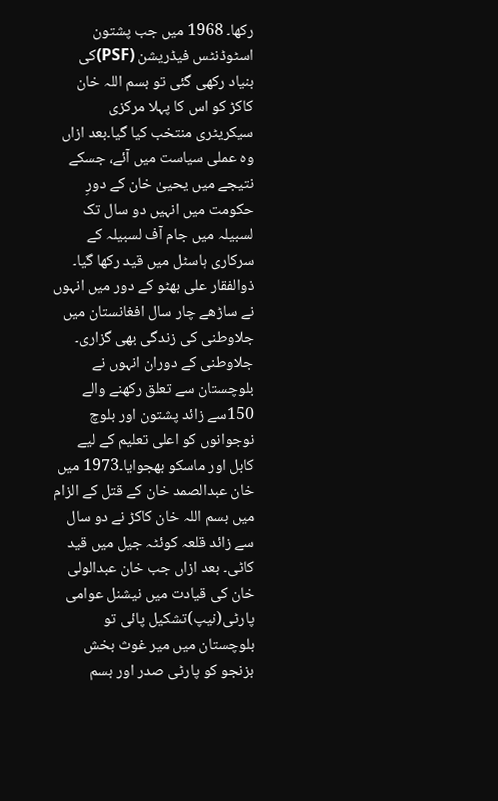رکھا۔ 1968 میں جب پشتون اسٹوڈنٹس فیڈریشن (PSF)کی بنیاد رکھی گئی تو بسم اللہ خان کاکڑ کو اس کا پہلا مرکزی سیکریٹری منتخب کیا گیا۔بعد ازاں وہ عملی سیاست میں آئے، جسکے نتیجے میں یحییٰ خان کے دورِ حکومت میں انہیں دو سال تک لسبیلہ میں جام آف لسبیلہ کے سرکاری ہاسٹل میں قید رکھا گیا۔
ذوالفقار علی بھٹو کے دور میں انہوں نے ساڑھے چار سال افغانستان میں جلاوطنی کی زندگی بھی گزاری۔ جلاوطنی کے دوران انہوں نے بلوچستان سے تعلق رکھنے والے 150سے زائد پشتون اور بلوچ نوجوانوں کو اعلی تعلیم کے لیے کابل اور ماسکو بھجوایا۔1973 میں خان عبدالصمد خان کے قتل کے الزام میں بسم اللہ خان کاکڑ نے دو سال سے زائد قلعہ کوئٹہ جیل میں قید کاٹی۔ بعد ازاں جب خان عبدالولی خان کی قیادت میں نیشنل عوامی پارٹی(نیپ)تشکیل پائی تو بلوچستان میں میر غوث بخش بزنجو کو پارٹی صدر اور بسم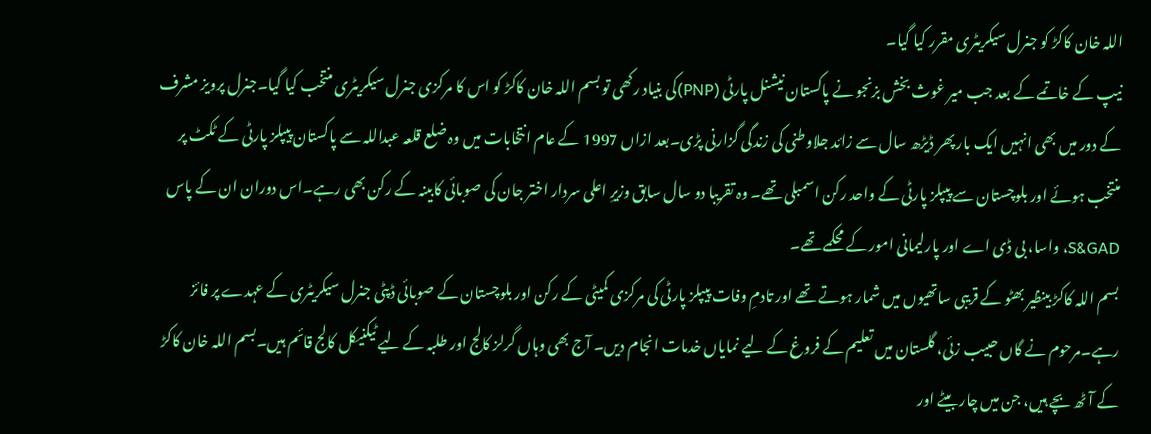اللہ خان کاکڑ کو جنرل سیکریٹری مقرر کیا گیا۔
نیپ کے خاتمے کے بعد جب میر غوث بخش بزنجو نے پاکستان نیشنل پارٹی (PNP)کی بنیاد رکھی تو بسم اللہ خان کاکڑ کو اس کا مرکزی جنرل سیکریٹری منتخب کیا گیا۔جنرل پرویز مشرف کے دور میں بھی انہیں ایک بار پھر ڈیڑھ سال سے زائد جلاوطنی کی زندگی گزارنی پڑی۔بعد ازاں 1997 کے عام انتخابات میں وہ ضلع قلعہ عبداللہ سے پاکستان پیپلز پارٹی کے ٹکٹ پر منتخب ہوئے اور بلوچستان سے پیپلز پارٹی کے واحد رکن اسمبلی تھے۔ وہ تقریبا دو سال سابق وزیرِ اعلی سردار اختر جان کی صوبائی کابینہ کے رکن بھی رہے۔اس دوران ان کے پاس S&GAD، واسا، بی ڈی اے اور پارلیمانی امور کے محکمے تھے۔
بسم اللہ کاکڑ بینظیر بھٹو کے قریبی ساتھیوں میں شمار ہوتے تھے اور تادمِ وفات پیپلز پارٹی کی مرکزی کمیٹی کے رکن اور بلوچستان کے صوبائی ڈپٹی جنرل سیکریٹری کے عہدے پر فائز رہے۔مرحوم نے گاں حبیب زئی، گلستان میں تعلیم کے فروغ کے لیے نمایاں خدمات انجام دیں۔ آج بھی وہاں گرلز کالج اور طلبہ کے لیے ٹیکنیکل کالج قائم ہیں۔بسم اللہ خان کاکڑ کے آٹھ بچے ہیں، جن میں چار بیٹے اور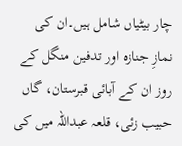چار بیٹیاں شامل ہیں۔ان کی نمازِ جنازہ اور تدفین منگل کے روز ان کے آبائی قبرستان، گاں حبیب زئی، قلعہ عبداللہ میں کی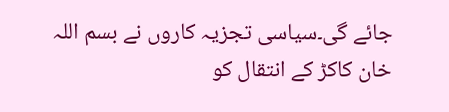جائے گی۔سیاسی تجزیہ کاروں نے بسم اللہ خان کاکڑ کے انتقال کو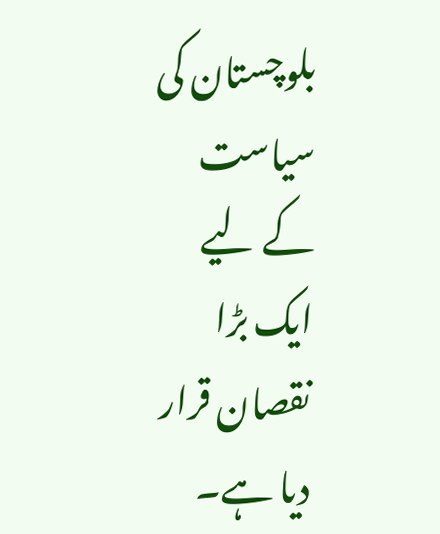بلوچستان کی سیاست کے لیے ایک بڑا نقصان قرار دیا ہے۔